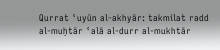Qurrat ʿuyūn al-akhyār: takmilat radd al-muḥtār ʿalā al-durr al-mukhtār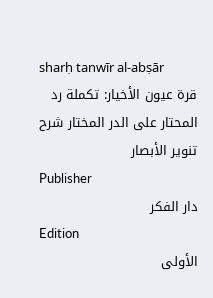sharḥ tanwīr al-abṣār
قرة عيون الأخيار: تكملة رد المحتار على الدر المختار شرح تنوير الأبصار
Publisher
دار الفكر
Edition
الأولى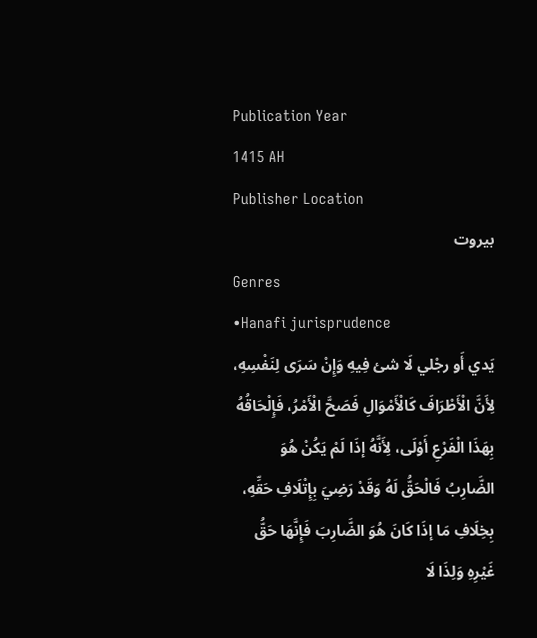Publication Year
1415 AH
Publisher Location
بيروت
Genres
•Hanafi jurisprudence
يَدي أَو رجْلي لَا شئ فِيهِ وَإِنْ سَرَى لِنَفْسِهِ، لِأَنَّ الْأَطْرَافَ كَالْأَمْوَالِ فَصَحَّ الْأَمْرُ، فَإِلْحَاقُهُ بِهَذَا الْفَرْعِ أَوْلَى، لِأَنَّهُ إذَا لَمْ يَكُنْ هُوَ الضَّارِبُ فَالْحَقُّ لَهُ وَقَدْ رَضِيَ بِإِتْلَافِ حَقِّهِ، بِخِلَافِ مَا إذَا كَانَ هُوَ الضَّارِبَ فَإِنَّهَا حَقُّ غَيْرِهِ وَلِذَا لَا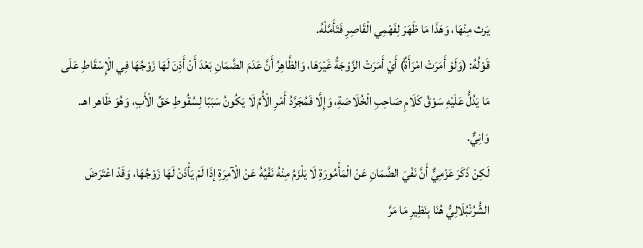يَرث مِنْهَا، وَهَذَا مَا ظَهَرَ لِفَهْمِي الْقَاصِرِ فَتَأَمَّلْهُ.
قَوْلُهُ: (وَلَوْ أَمَرَتْ امْرَأَةٌ) أَيْ أَمَرَتْ الزَّوْجَةُ غَيْرَهَا، وَالظَّاهِرُ أَنَّ عَدَمَ الضَّمَانِ بَعْدَ أَنْ أَذِنَ لَهَا زَوْجُهَا فِي الْإِسْقَاطِ عَلَى مَا يَدُلُّ عَلَيْهِ سَوْقُ كَلَامِ صَاحِبِ الْخُلَاصَةِ، وَإِلَّا فَمُجَرَّدُ أَمْرِ الْأُمِّ لَا يَكُونُ سَبَبًا لِسُقُوطِ حَقِّ الْأَبِ، وَهُوَ ظَاهر اهـ.
وَانِيٌّ.
لَكِنْ ذَكَرَ عَزْمِيٌّ أَنَّ نَفْيَ الضَّمَانِ عَنْ الْمَأْمُورَةِ لَا يَلْزَمُ مِنْهُ نَفْيُهُ عَنْ الْآمِرَةِ إذَا لَمْ يَأْذَنْ لَهَا زَوْجُهَا، وَقَدْ اعْتَرَضَ الشُّرُنْبُلَالِيُّ هُنَا بِنَظِيرِ مَا مَرَّ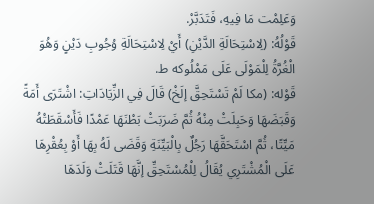وَعَلِمْت مَا فِيهِ، فَتَدَبَّرْ.
قَوْلُهُ: (لِاسْتِحَالَةِ الدَّيْنِ) أَيْ لِاسْتِحَالَةِ وُجُوبِ دَيْنٍ وَهُوَ الْغُرَّةُ لِلْمَوْلَى عَلَى مَمْلُوكه ط.
قَوْله: (مكا لَمْ تَسْتَحِقَّ إلَخْ) قَالَ فِي الزِّيَادَاتِ: اشْتَرَى أَمَةً وَقَبَضَهَا وَحَبِلَتْ مِنْهُ ثُمَّ ضَرَبَتْ بَطْنَهَا عَمْدًا فَأَسْقَطَتْهُ مَيِّتًا، ثُمَّ اسْتَحَقَّهَا رَجُلٌ بِالْبَيِّنَةِ وَقَضَى لَهُ بِهَا أَوْ بِعُقْرِهَا عَلَى الْمُشْتَرِي يُقَالُ لِلْمُسْتَحِقِّ إنَّهَا قَتَلَتْ وَلَدَهَا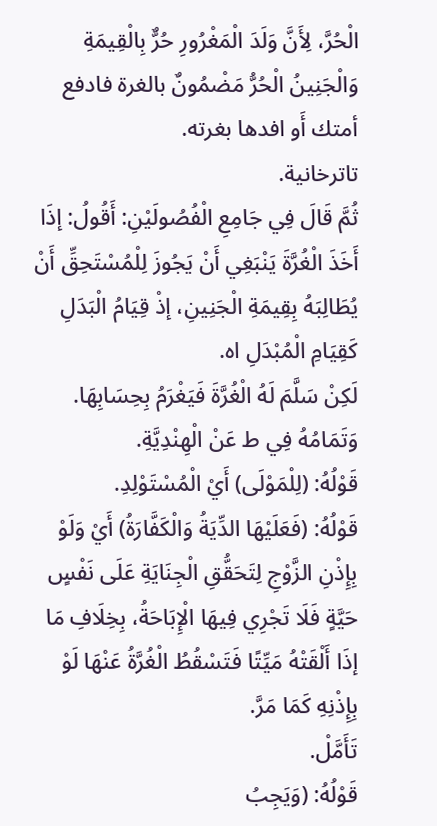الْحُرَّ، لِأَنَّ وَلَدَ الْمَغْرُورِ حُرٌّ بِالْقِيمَةِ
وَالْجَنِينُ الْحُرُّ مَضْمُونٌ بالغرة فادفع أمتك أَو افدها بغرته.
تاترخانية.
ثُمَّ قَالَ فِي جَامِعِ الْفُصُولَيْنِ: أَقُولُ: إذَا أَخَذَ الْغُرَّةَ يَنْبَغِي أَنْ يَجُوزَ لِلْمُسْتَحِقِّ أَنْ يُطَالِبَهُ بِقِيمَةِ الْجَنِينِ، إذْ قِيَامُ الْبَدَلِ كَقِيَامِ الْمُبْدَلِ اه.
لَكِنْ سَلَّمَ لَهُ الْغُرَّةَ فَيَغْرَمُ بِحِسَابِهَا.
وَتَمَامُهُ فِي ط عَنْ الْهِنْدِيَّةِ.
قَوْلُهُ: (لِلْمَوْلَى) أَيْ الْمُسْتَوْلِدِ.
قَوْلُهُ: (فَعَلَيْهَا الدِّيَةُ وَالْكَفَّارَةُ) أَيْ وَلَوْ بِإِذْنِ الزَّوْجِ لِتَحَقُّقِ الْجِنَايَةِ عَلَى نَفْسٍ حَيَّةٍ فَلَا تَجْرِي فِيهَا الْإِبَاحَةُ، بِخِلَافِ مَا إذَا أَلْقَتْهُ مَيِّتًا فَتَسْقُطُ الْغُرَّةُ عَنْهَا لَوْ بِإِذْنِهِ كَمَا مَرَّ.
تَأَمَّلْ.
قَوْلُهُ: (وَيَجِبُ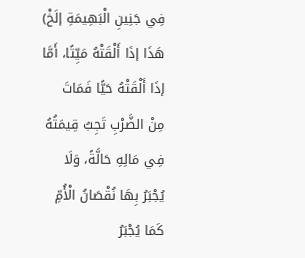فِي جَنِينِ الْبَهِيمَةِ إلَخْ) هَذَا إذَا أَلْقَتْهُ مَيِّتًا، أَمَّا إذَا أَلْقَتْهُ حَيًّا فَمَاتَ مِنْ الضَّرْبِ تَجِبُ قِيمَتُهُ فِي مَالِهِ حَالَّةً، وَلَا يُجْبَرُ بِهَا نُقْصَانُ الْأُمِّ كَمَا يُجْبَرُ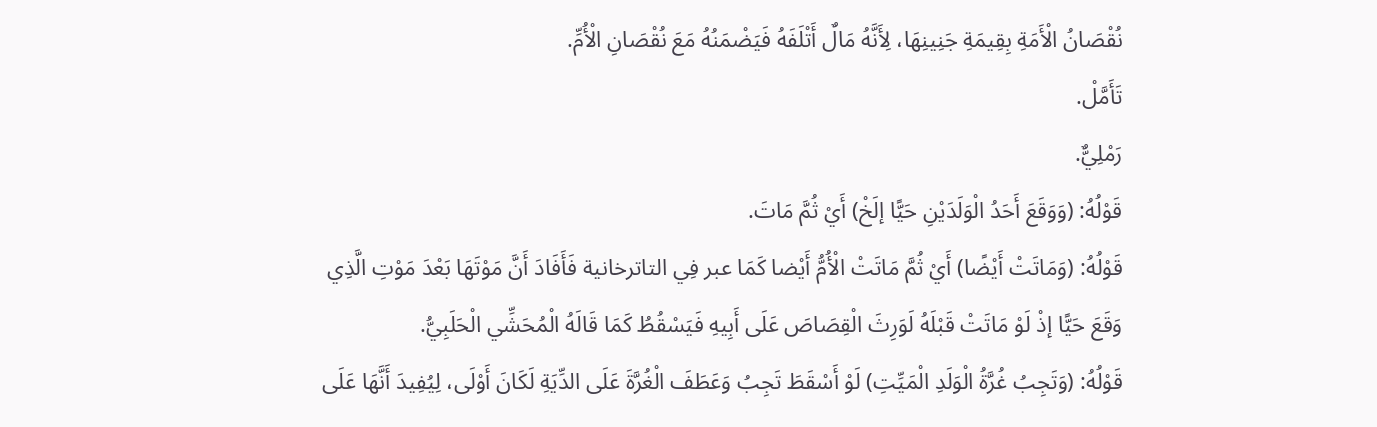نُقْصَانُ الْأَمَةِ بِقِيمَةِ جَنِينِهَا، لِأَنَّهُ مَالٌ أَتْلَفَهُ فَيَضْمَنُهُ مَعَ نُقْصَانِ الْأُمِّ.
تَأَمَّلْ.
رَمْلِيٌّ.
قَوْلُهُ: (وَوَقَعَ أَحَدُ الْوَلَدَيْنِ حَيًّا إلَخْ) أَيْ ثُمَّ مَاتَ.
قَوْلُهُ: (وَمَاتَتْ أَيْضًا) أَيْ ثُمَّ مَاتَتْ الْأُمُّ أَيْضا كَمَا عبر فِي التاترخانية فَأَفَادَ أَنَّ مَوْتَهَا بَعْدَ مَوْتِ الَّذِي وَقَعَ حَيًّا إذْ لَوْ مَاتَتْ قَبْلَهُ لَوَرِثَ الْقِصَاصَ عَلَى أَبِيهِ فَيَسْقُطُ كَمَا قَالَهُ الْمُحَشِّي الْحَلَبِيُّ.
قَوْلُهُ: (وَتَجِبُ غُرَّةُ الْوَلَدِ الْمَيِّتِ) لَوْ أَسْقَطَ تَجِبُ وَعَطَفَ الْغُرَّةَ عَلَى الدِّيَةِ لَكَانَ أَوْلَى، لِيُفِيدَ أَنَّهَا عَلَى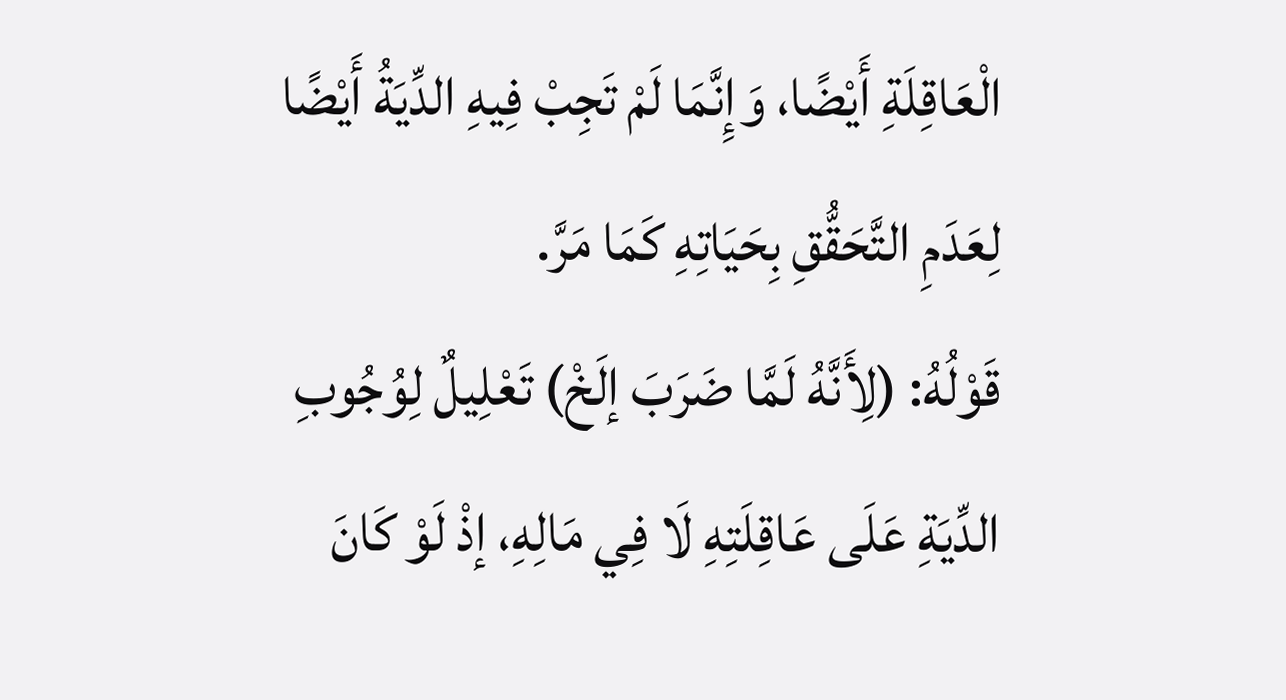الْعَاقِلَةِ أَيْضًا، وَإِنَّمَا لَمْ تَجِبْ فِيهِ الدِّيَةُ أَيْضًا لِعَدَمِ التَّحَقُّقِ بِحَيَاتِهِ كَمَا مَرَّ.
قَوْلُهُ: (لِأَنَّهُ لَمَّا ضَرَبَ إلَخْ) تَعْلِيلٌ لِوُجُوبِ الدِّيَةِ عَلَى عَاقِلَتِهِ لَا فِي مَالِهِ، إذْ لَوْ كَانَ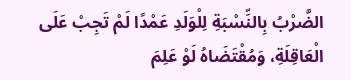الضَّرْبُ بِالنِّسْبَةِ لِلْوَلَدِ عَمْدًا لَمْ تَجِبْ عَلَى الْعَاقِلَةِ، وَمُقْتَضَاهُ لَوْ عَلِمَ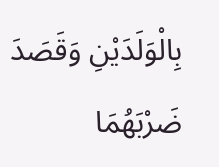بِالْوَلَدَيْنِ وَقَصَدَ ضَرْبَهُمَا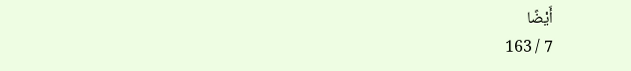أَيْضًا
7 / 163